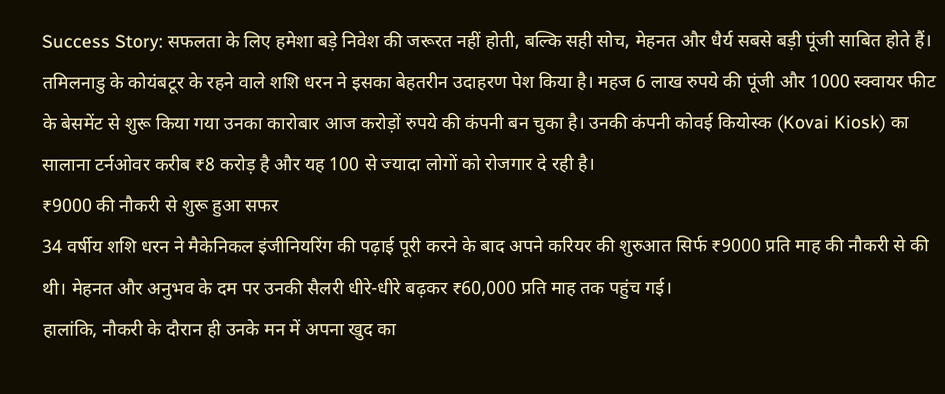Success Story: सफलता के लिए हमेशा बड़े निवेश की जरूरत नहीं होती, बल्कि सही सोच, मेहनत और धैर्य सबसे बड़ी पूंजी साबित होते हैं। तमिलनाडु के कोयंबटूर के रहने वाले शशि धरन ने इसका बेहतरीन उदाहरण पेश किया है। महज 6 लाख रुपये की पूंजी और 1000 स्क्वायर फीट के बेसमेंट से शुरू किया गया उनका कारोबार आज करोड़ों रुपये की कंपनी बन चुका है। उनकी कंपनी कोवई कियोस्क (Kovai Kiosk) का सालाना टर्नओवर करीब ₹8 करोड़ है और यह 100 से ज्यादा लोगों को रोजगार दे रही है।
₹9000 की नौकरी से शुरू हुआ सफर
34 वर्षीय शशि धरन ने मैकेनिकल इंजीनियरिंग की पढ़ाई पूरी करने के बाद अपने करियर की शुरुआत सिर्फ ₹9000 प्रति माह की नौकरी से की थी। मेहनत और अनुभव के दम पर उनकी सैलरी धीरे-धीरे बढ़कर ₹60,000 प्रति माह तक पहुंच गई।
हालांकि, नौकरी के दौरान ही उनके मन में अपना खुद का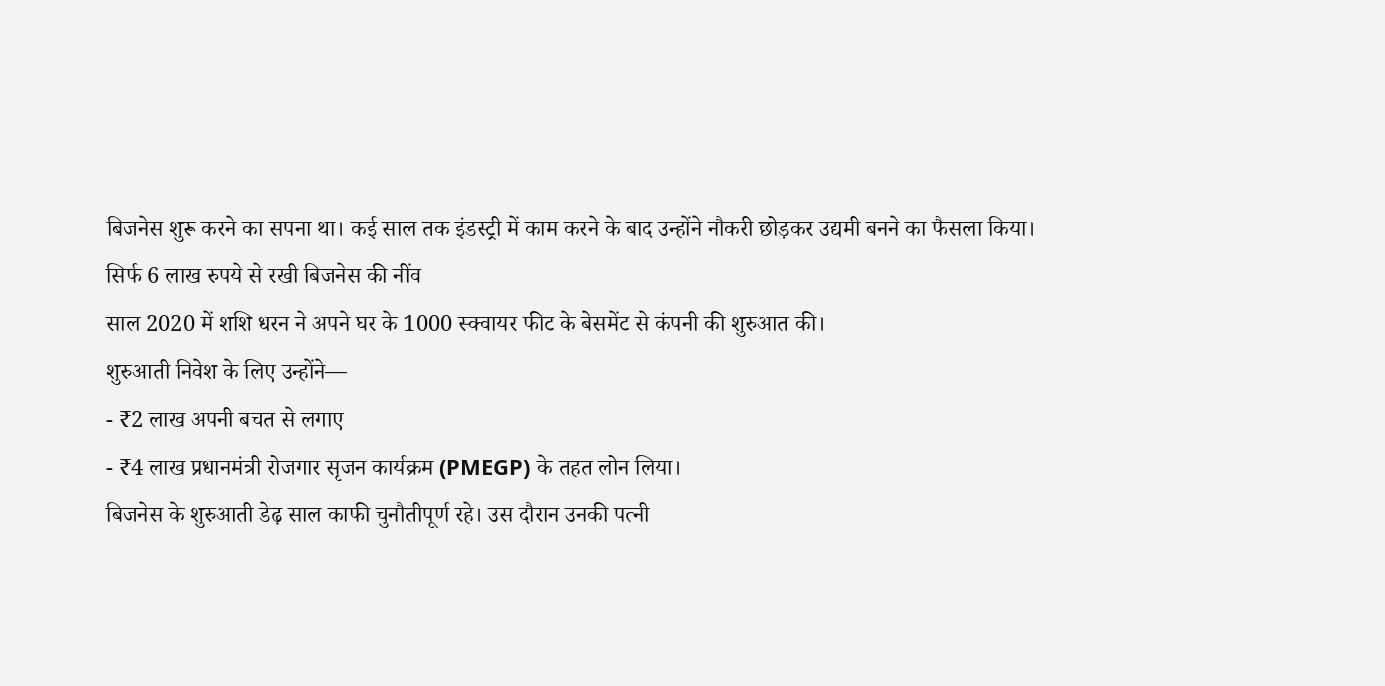बिजनेस शुरू करने का सपना था। कई साल तक इंडस्ट्री में काम करने के बाद उन्होंने नौकरी छोड़कर उद्यमी बनने का फैसला किया।
सिर्फ 6 लाख रुपये से रखी बिजनेस की नींव
साल 2020 में शशि धरन ने अपने घर के 1000 स्क्वायर फीट के बेसमेंट से कंपनी की शुरुआत की।
शुरुआती निवेश के लिए उन्होंने—
- ₹2 लाख अपनी बचत से लगाए
- ₹4 लाख प्रधानमंत्री रोजगार सृजन कार्यक्रम (PMEGP) के तहत लोन लिया।
बिजनेस के शुरुआती डेढ़ साल काफी चुनौतीपूर्ण रहे। उस दौरान उनकी पत्नी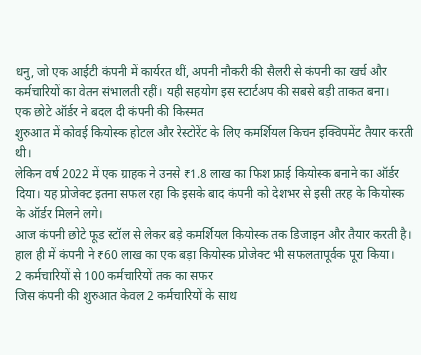धनु, जो एक आईटी कंपनी में कार्यरत थीं, अपनी नौकरी की सैलरी से कंपनी का खर्च और कर्मचारियों का वेतन संभालती रहीं। यही सहयोग इस स्टार्टअप की सबसे बड़ी ताकत बना।
एक छोटे ऑर्डर ने बदल दी कंपनी की किस्मत
शुरुआत में कोवई कियोस्क होटल और रेस्टोरेंट के लिए कमर्शियल किचन इक्विपमेंट तैयार करती थी।
लेकिन वर्ष 2022 में एक ग्राहक ने उनसे ₹1.8 लाख का फिश फ्राई कियोस्क बनाने का ऑर्डर दिया। यह प्रोजेक्ट इतना सफल रहा कि इसके बाद कंपनी को देशभर से इसी तरह के कियोस्क के ऑर्डर मिलने लगे।
आज कंपनी छोटे फूड स्टॉल से लेकर बड़े कमर्शियल कियोस्क तक डिजाइन और तैयार करती है। हाल ही में कंपनी ने ₹60 लाख का एक बड़ा कियोस्क प्रोजेक्ट भी सफलतापूर्वक पूरा किया।
2 कर्मचारियों से 100 कर्मचारियों तक का सफर
जिस कंपनी की शुरुआत केवल 2 कर्मचारियों के साथ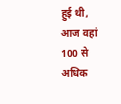हुई थी, आज वहां 100 से अधिक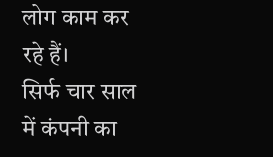लोग काम कर रहे हैं।
सिर्फ चार साल में कंपनी का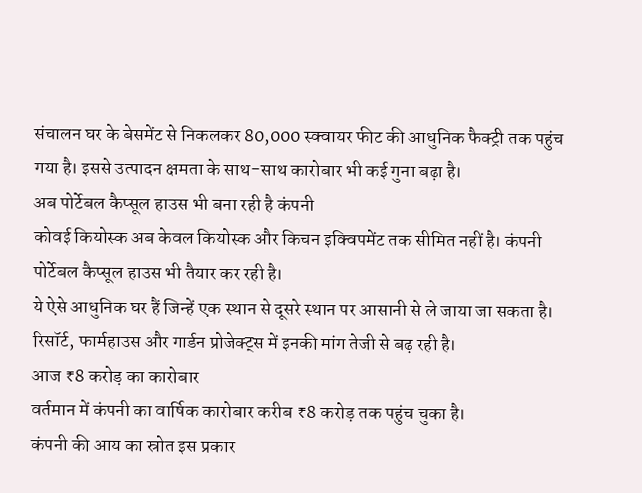संचालन घर के बेसमेंट से निकलकर 80,000 स्क्वायर फीट की आधुनिक फैक्ट्री तक पहुंच गया है। इससे उत्पादन क्षमता के साथ-साथ कारोबार भी कई गुना बढ़ा है।
अब पोर्टेबल कैप्सूल हाउस भी बना रही है कंपनी
कोवई कियोस्क अब केवल कियोस्क और किचन इक्विपमेंट तक सीमित नहीं है। कंपनी पोर्टेबल कैप्सूल हाउस भी तैयार कर रही है।
ये ऐसे आधुनिक घर हैं जिन्हें एक स्थान से दूसरे स्थान पर आसानी से ले जाया जा सकता है। रिसॉर्ट, फार्महाउस और गार्डन प्रोजेक्ट्स में इनकी मांग तेजी से बढ़ रही है।
आज ₹8 करोड़ का कारोबार
वर्तमान में कंपनी का वार्षिक कारोबार करीब ₹8 करोड़ तक पहुंच चुका है।
कंपनी की आय का स्रोत इस प्रकार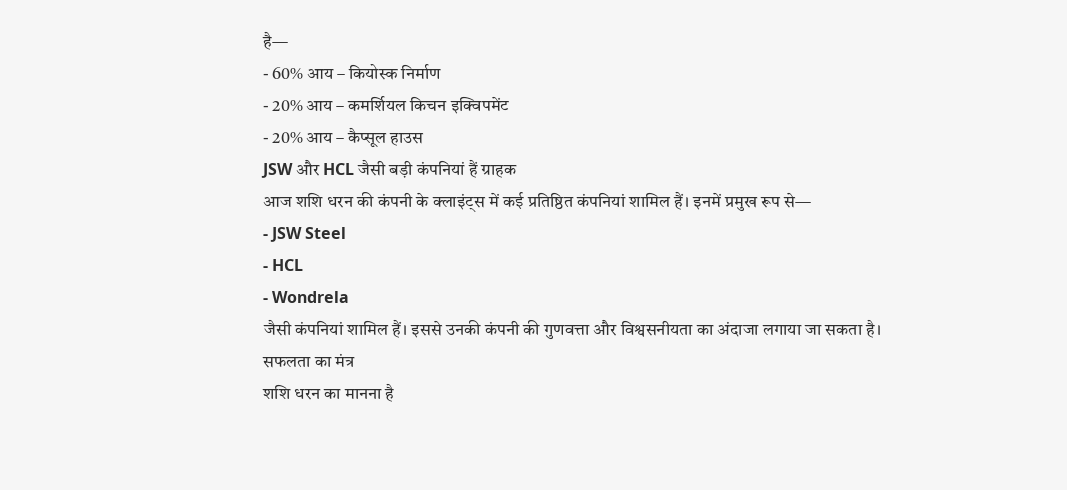है—
- 60% आय – कियोस्क निर्माण
- 20% आय – कमर्शियल किचन इक्विपमेंट
- 20% आय – कैप्सूल हाउस
JSW और HCL जैसी बड़ी कंपनियां हैं ग्राहक
आज शशि धरन की कंपनी के क्लाइंट्स में कई प्रतिष्ठित कंपनियां शामिल हैं। इनमें प्रमुख रूप से—
- JSW Steel
- HCL
- Wondrela
जैसी कंपनियां शामिल हैं। इससे उनकी कंपनी की गुणवत्ता और विश्वसनीयता का अंदाजा लगाया जा सकता है।
सफलता का मंत्र
शशि धरन का मानना है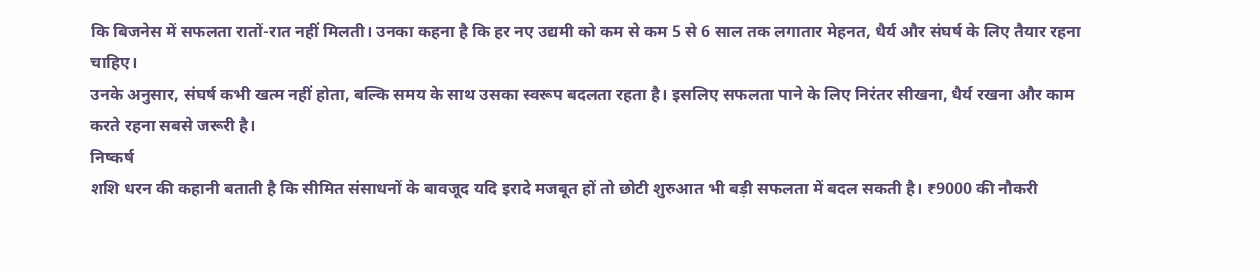कि बिजनेस में सफलता रातों-रात नहीं मिलती। उनका कहना है कि हर नए उद्यमी को कम से कम 5 से 6 साल तक लगातार मेहनत, धैर्य और संघर्ष के लिए तैयार रहना चाहिए।
उनके अनुसार, संघर्ष कभी खत्म नहीं होता, बल्कि समय के साथ उसका स्वरूप बदलता रहता है। इसलिए सफलता पाने के लिए निरंतर सीखना, धैर्य रखना और काम करते रहना सबसे जरूरी है।
निष्कर्ष
शशि धरन की कहानी बताती है कि सीमित संसाधनों के बावजूद यदि इरादे मजबूत हों तो छोटी शुरुआत भी बड़ी सफलता में बदल सकती है। ₹9000 की नौकरी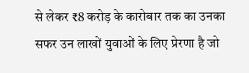से लेकर ₹8 करोड़ के कारोबार तक का उनका सफर उन लाखों युवाओं के लिए प्रेरणा है जो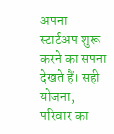अपना स्टार्टअप शुरू करने का सपना देखते हैं। सही योजना, परिवार का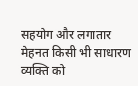सहयोग और लगातार मेहनत किसी भी साधारण व्यक्ति को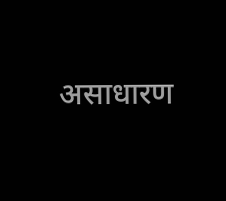असाधारण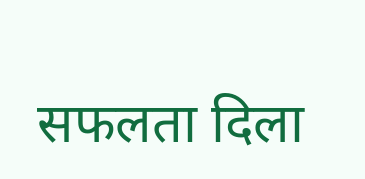सफलता दिला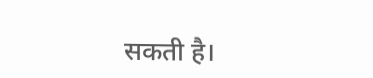सकती है।